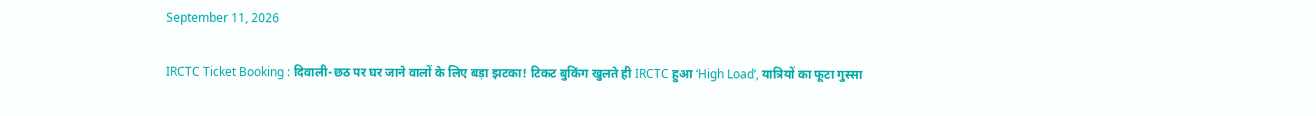September 11, 2026

IRCTC Ticket Booking : दिवाली-छठ पर घर जाने वालों के लिए बड़ा झटका! टिकट बुकिंग खुलते ही IRCTC हुआ ‘High Load’, यात्रियों का फूटा गुस्सा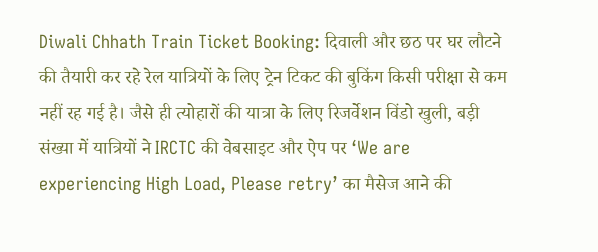Diwali Chhath Train Ticket Booking: दिवाली और छठ पर घर लौटने की तैयारी कर रहे रेल यात्रियों के लिए ट्रेन टिकट की बुकिंग किसी परीक्षा से कम नहीं रह गई है। जैसे ही त्योहारों की यात्रा के लिए रिजर्वेशन विंडो खुली, बड़ी संख्या में यात्रियों ने IRCTC की वेबसाइट और ऐप पर ‘We are experiencing High Load, Please retry’ का मैसेज आने की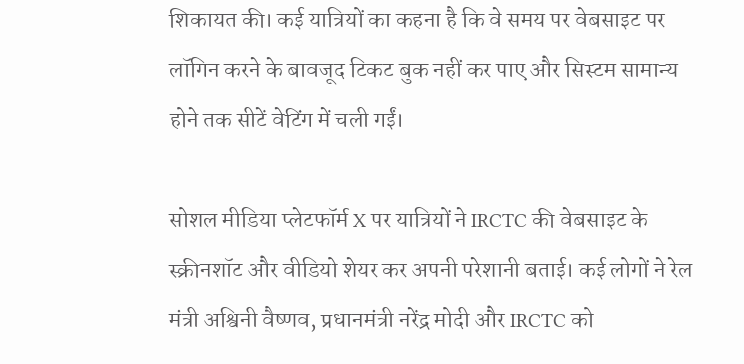शिकायत की। कई यात्रियों का कहना है कि वे समय पर वेबसाइट पर लॉगिन करने के बावजूद टिकट बुक नहीं कर पाए और सिस्टम सामान्य होने तक सीटें वेटिंग में चली गईं।

सोशल मीडिया प्लेटफॉर्म X पर यात्रियों ने IRCTC की वेबसाइट के स्क्रीनशॉट और वीडियो शेयर कर अपनी परेशानी बताई। कई लोगों ने रेल मंत्री अश्विनी वैष्णव, प्रधानमंत्री नरेंद्र मोदी और IRCTC को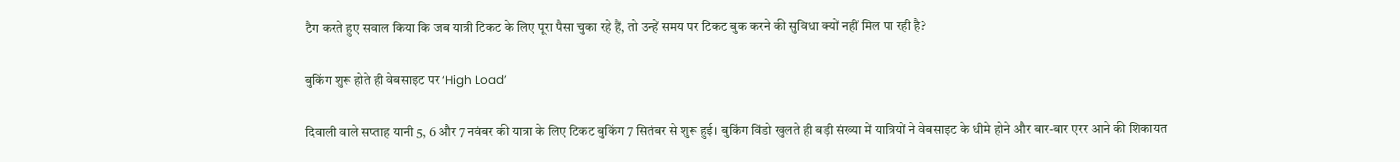टैग करते हुए सवाल किया कि जब यात्री टिकट के लिए पूरा पैसा चुका रहे हैं, तो उन्हें समय पर टिकट बुक करने की सुविधा क्यों नहीं मिल पा रही है?

बुकिंग शुरू होते ही वेबसाइट पर ‘High Load’

दिवाली वाले सप्ताह यानी 5, 6 और 7 नवंबर की यात्रा के लिए टिकट बुकिंग 7 सितंबर से शुरू हुई। बुकिंग विंडो खुलते ही बड़ी संख्या में यात्रियों ने वेबसाइट के धीमे होने और बार-बार एरर आने की शिकायत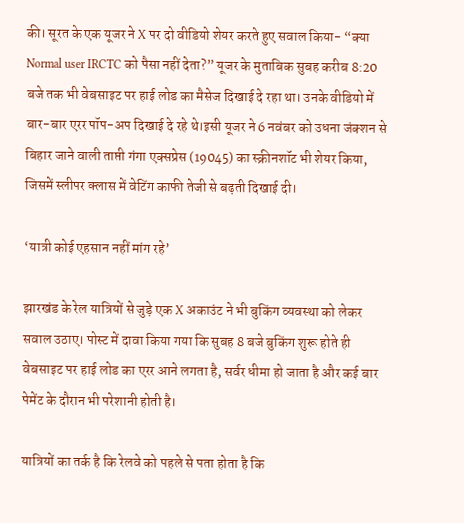की। सूरत के एक यूजर ने X पर दो वीडियो शेयर करते हुए सवाल किया- “क्या Normal user IRCTC को पैसा नहीं देता?” यूजर के मुताबिक सुबह करीब 8:20 बजे तक भी वेबसाइट पर हाई लोड का मैसेज दिखाई दे रहा था। उनके वीडियो में बार-बार एरर पॉप-अप दिखाई दे रहे थे।इसी यूजर ने 6 नवंबर को उधना जंक्शन से बिहार जाने वाली ताप्ती गंगा एक्सप्रेस (19045) का स्क्रीनशॉट भी शेयर किया, जिसमें स्लीपर क्लास में वेटिंग काफी तेजी से बढ़ती दिखाई दी।

‘यात्री कोई एहसान नहीं मांग रहे’

झारखंड के रेल यात्रियों से जुड़े एक X अकाउंट ने भी बुकिंग व्यवस्था को लेकर सवाल उठाए। पोस्ट में दावा किया गया कि सुबह 8 बजे बुकिंग शुरू होते ही वेबसाइट पर हाई लोड का एरर आने लगता है, सर्वर धीमा हो जाता है और कई बार पेमेंट के दौरान भी परेशानी होती है।

यात्रियों का तर्क है कि रेलवे को पहले से पता होता है कि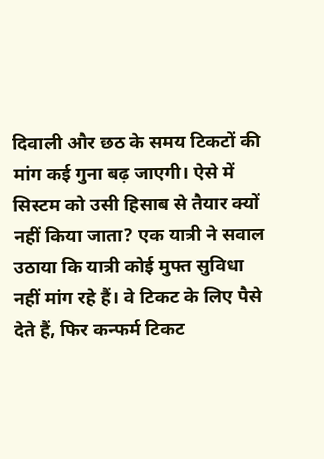दिवाली और छठ के समय टिकटों की मांग कई गुना बढ़ जाएगी। ऐसे में सिस्टम को उसी हिसाब से तैयार क्यों नहीं किया जाता? एक यात्री ने सवाल उठाया कि यात्री कोई मुफ्त सुविधा नहीं मांग रहे हैं। वे टिकट के लिए पैसे देते हैं, फिर कन्फर्म टिकट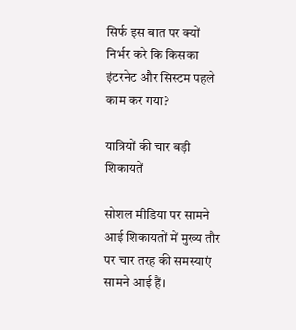सिर्फ इस बात पर क्यों निर्भर करे कि किसका इंटरनेट और सिस्टम पहले काम कर गया?

यात्रियों की चार बड़ी शिकायतें

सोशल मीडिया पर सामने आई शिकायतों में मुख्य तौर पर चार तरह की समस्याएं सामने आई हैं।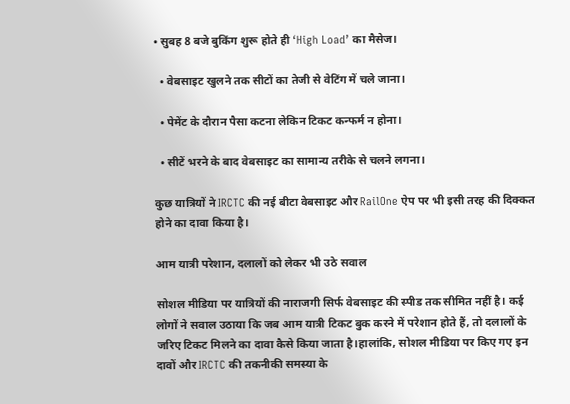• सुबह 8 बजे बुकिंग शुरू होते ही ‘High Load’ का मैसेज।

  • वेबसाइट खुलने तक सीटों का तेजी से वेटिंग में चले जाना।

  • पेमेंट के दौरान पैसा कटना लेकिन टिकट कन्फर्म न होना।

  • सीटें भरने के बाद वेबसाइट का सामान्य तरीके से चलने लगना।

कुछ यात्रियों ने IRCTC की नई बीटा वेबसाइट और RailOne ऐप पर भी इसी तरह की दिक्कत होने का दावा किया है।

आम यात्री परेशान, दलालों को लेकर भी उठे सवाल

सोशल मीडिया पर यात्रियों की नाराजगी सिर्फ वेबसाइट की स्पीड तक सीमित नहीं है। कई लोगों ने सवाल उठाया कि जब आम यात्री टिकट बुक करने में परेशान होते हैं, तो दलालों के जरिए टिकट मिलने का दावा कैसे किया जाता है।हालांकि, सोशल मीडिया पर किए गए इन दावों और IRCTC की तकनीकी समस्या के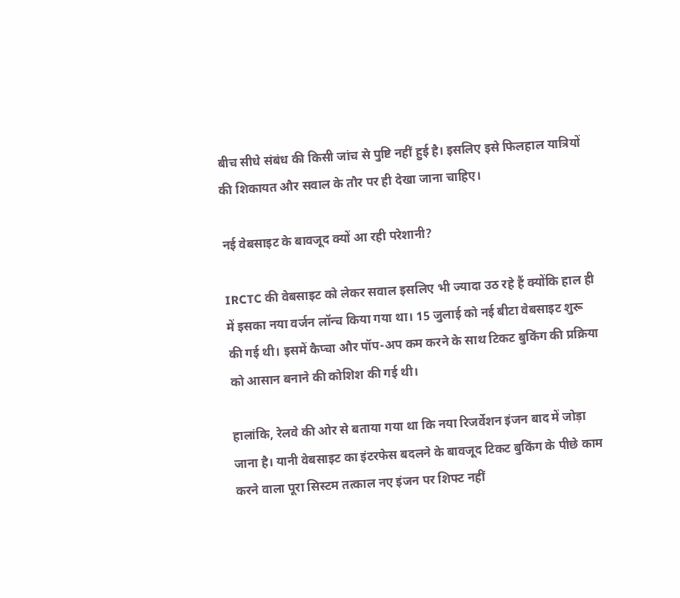बीच सीधे संबंध की किसी जांच से पुष्टि नहीं हुई है। इसलिए इसे फिलहाल यात्रियों की शिकायत और सवाल के तौर पर ही देखा जाना चाहिए।

नई वेबसाइट के बावजूद क्यों आ रही परेशानी?

IRCTC की वेबसाइट को लेकर सवाल इसलिए भी ज्यादा उठ रहे हैं क्योंकि हाल ही में इसका नया वर्जन लॉन्च किया गया था। 15 जुलाई को नई बीटा वेबसाइट शुरू की गई थी। इसमें कैप्चा और पॉप-अप कम करने के साथ टिकट बुकिंग की प्रक्रिया को आसान बनाने की कोशिश की गई थी।

हालांकि, रेलवे की ओर से बताया गया था कि नया रिजर्वेशन इंजन बाद में जोड़ा जाना है। यानी वेबसाइट का इंटरफेस बदलने के बावजूद टिकट बुकिंग के पीछे काम करने वाला पूरा सिस्टम तत्काल नए इंजन पर शिफ्ट नहीं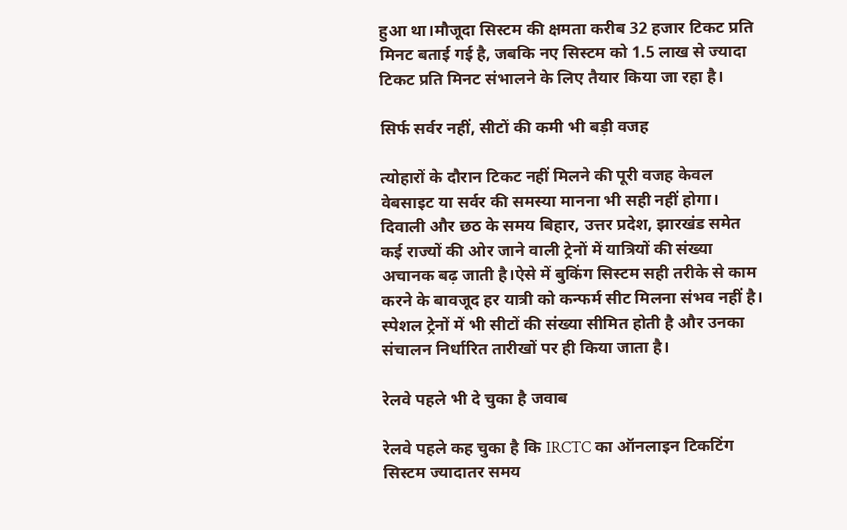हुआ था।मौजूदा सिस्टम की क्षमता करीब 32 हजार टिकट प्रति मिनट बताई गई है, जबकि नए सिस्टम को 1.5 लाख से ज्यादा टिकट प्रति मिनट संभालने के लिए तैयार किया जा रहा है।

सिर्फ सर्वर नहीं, सीटों की कमी भी बड़ी वजह

त्योहारों के दौरान टिकट नहीं मिलने की पूरी वजह केवल वेबसाइट या सर्वर की समस्या मानना भी सही नहीं होगा। दिवाली और छठ के समय बिहार, उत्तर प्रदेश, झारखंड समेत कई राज्यों की ओर जाने वाली ट्रेनों में यात्रियों की संख्या अचानक बढ़ जाती है।ऐसे में बुकिंग सिस्टम सही तरीके से काम करने के बावजूद हर यात्री को कन्फर्म सीट मिलना संभव नहीं है। स्पेशल ट्रेनों में भी सीटों की संख्या सीमित होती है और उनका संचालन निर्धारित तारीखों पर ही किया जाता है।

रेलवे पहले भी दे चुका है जवाब

रेलवे पहले कह चुका है कि IRCTC का ऑनलाइन टिकटिंग सिस्टम ज्यादातर समय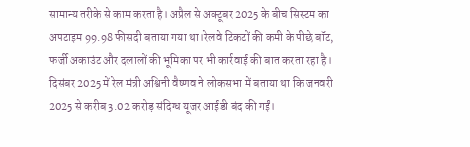सामान्य तरीके से काम करता है। अप्रैल से अक्टूबर 2025 के बीच सिस्टम का अपटाइम 99.98 फीसदी बताया गया था।रेलवे टिकटों की कमी के पीछे बॉट, फर्जी अकाउंट और दलालों की भूमिका पर भी कार्रवाई की बात करता रहा है। दिसंबर 2025 में रेल मंत्री अश्विनी वैष्णव ने लोकसभा में बताया था कि जनवरी 2025 से करीब 3.02 करोड़ संदिग्ध यूजर आईडी बंद की गईं।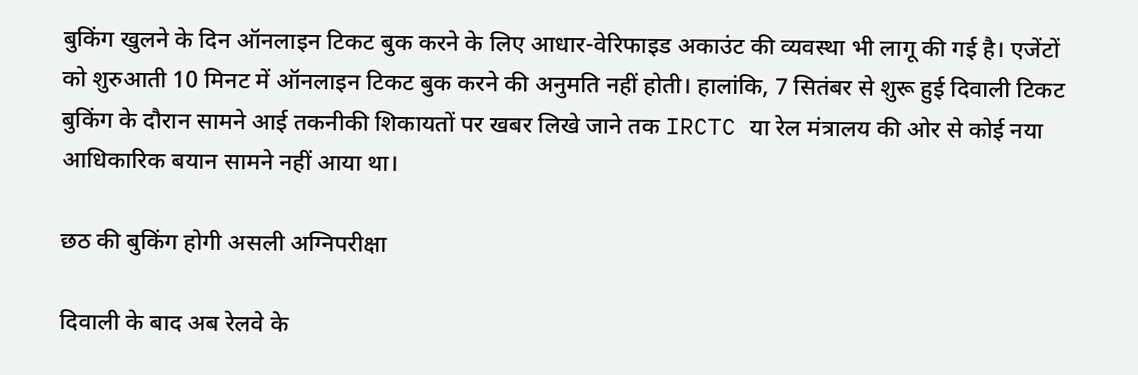बुकिंग खुलने के दिन ऑनलाइन टिकट बुक करने के लिए आधार-वेरिफाइड अकाउंट की व्यवस्था भी लागू की गई है। एजेंटों को शुरुआती 10 मिनट में ऑनलाइन टिकट बुक करने की अनुमति नहीं होती। हालांकि, 7 सितंबर से शुरू हुई दिवाली टिकट बुकिंग के दौरान सामने आई तकनीकी शिकायतों पर खबर लिखे जाने तक IRCTC या रेल मंत्रालय की ओर से कोई नया आधिकारिक बयान सामने नहीं आया था।

छठ की बुकिंग होगी असली अग्निपरीक्षा

दिवाली के बाद अब रेलवे के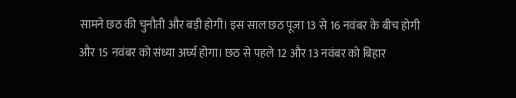सामने छठ की चुनौती और बड़ी होगी। इस साल छठ पूजा 13 से 16 नवंबर के बीच होगी और 15 नवंबर को संध्या अर्घ्य होगा। छठ से पहले 12 और 13 नवंबर को बिहार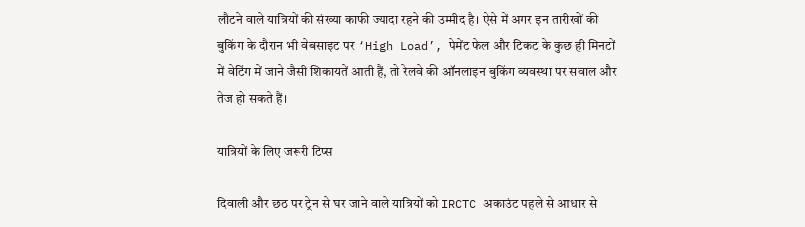लौटने वाले यात्रियों की संख्या काफी ज्यादा रहने की उम्मीद है। ऐसे में अगर इन तारीखों की बुकिंग के दौरान भी वेबसाइट पर ‘High Load’, पेमेंट फेल और टिकट के कुछ ही मिनटों में वेटिंग में जाने जैसी शिकायतें आती हैं, तो रेलवे की ऑनलाइन बुकिंग व्यवस्था पर सवाल और तेज हो सकते हैं।

यात्रियों के लिए जरूरी टिप्स

दिवाली और छठ पर ट्रेन से घर जाने वाले यात्रियों को IRCTC अकाउंट पहले से आधार से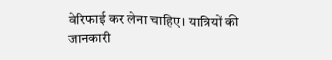वेरिफाई कर लेना चाहिए। यात्रियों की जानकारी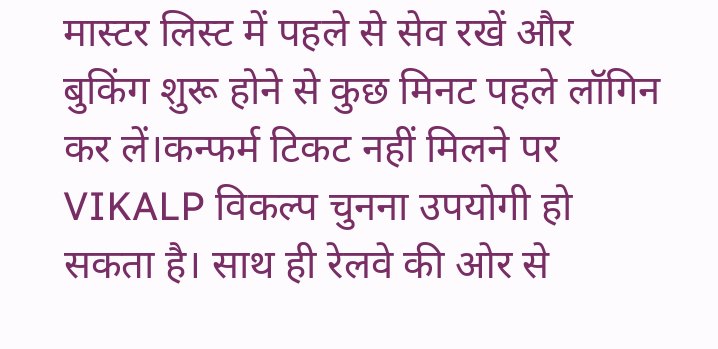मास्टर लिस्ट में पहले से सेव रखें और बुकिंग शुरू होने से कुछ मिनट पहले लॉगिन कर लें।कन्फर्म टिकट नहीं मिलने पर VIKALP विकल्प चुनना उपयोगी हो सकता है। साथ ही रेलवे की ओर से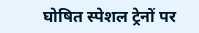घोषित स्पेशल ट्रेनों पर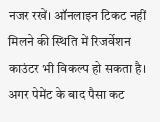नजर रखें। ऑनलाइन टिकट नहीं मिलने की स्थिति में रिजर्वेशन काउंटर भी विकल्प हो सकता है। अगर पेमेंट के बाद पैसा कट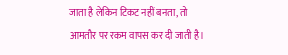जाता है लेकिन टिकट नहीं बनता, तो आमतौर पर रकम वापस कर दी जाती है।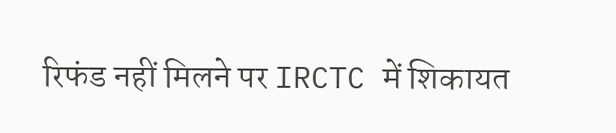रिफंड नहीं मिलने पर IRCTC में शिकायत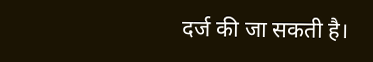दर्ज की जा सकती है।